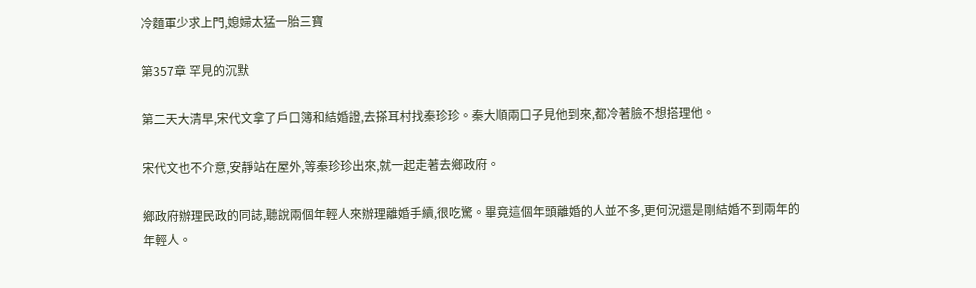冷麵軍少求上門,媳婦太猛一胎三寶

第357章 罕見的沉默

第二天大清早,宋代文拿了戶口簿和結婚證,去搽耳村找秦珍珍。秦大順兩口子見他到來,都冷著臉不想搭理他。

宋代文也不介意,安靜站在屋外,等秦珍珍出來,就一起走著去鄉政府。

鄉政府辦理民政的同誌,聽說兩個年輕人來辦理離婚手續,很吃驚。畢竟這個年頭離婚的人並不多,更何況還是剛結婚不到兩年的年輕人。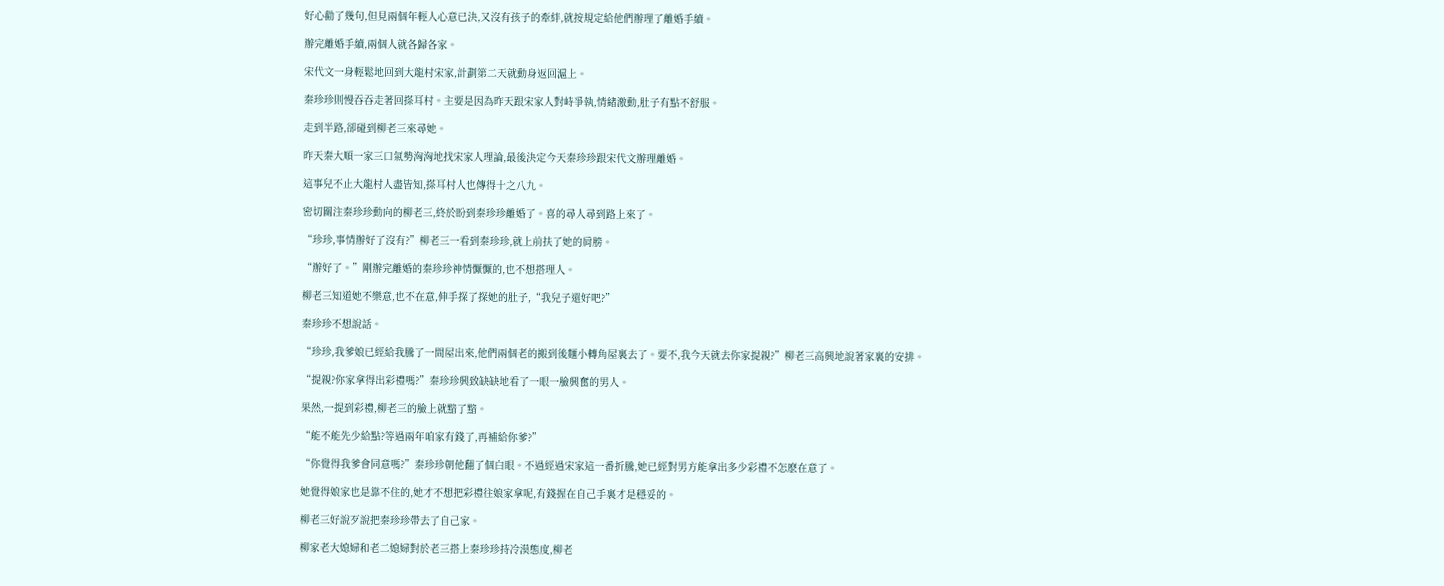好心勸了幾句,但見兩個年輕人心意已決,又沒有孩子的牽絆,就按規定給他們辦理了離婚手續。

辦完離婚手續,兩個人就各歸各家。

宋代文一身輕鬆地回到大龍村宋家,計劃第二天就動身返回滬上。

秦珍珍則慢吞吞走著回搽耳村。主要是因為昨天跟宋家人對峙爭執,情緒激動,肚子有點不舒服。

走到半路,卻碰到柳老三來尋她。

昨天秦大順一家三口氣勢洶洶地找宋家人理論,最後決定今天秦珍珍跟宋代文辦理離婚。

這事兒不止大龍村人盡皆知,搽耳村人也傳得十之八九。

密切關注秦珍珍動向的柳老三,終於盼到秦珍珍離婚了。喜的尋人尋到路上來了。

“珍珍,事情辦好了沒有?”柳老三一看到秦珍珍,就上前扶了她的肩膀。

“辦好了。”剛辦完離婚的秦珍珍神情懨懨的,也不想搭理人。

柳老三知道她不樂意,也不在意,伸手探了探她的肚子,“我兒子還好吧?”

秦珍珍不想說話。

“珍珍,我爹娘已經給我騰了一間屋出來,他們兩個老的搬到後麵小轉角屋裏去了。要不,我今天就去你家提親?”柳老三高興地說著家裏的安排。

“提親?你家拿得出彩禮嗎?”秦珍珍興致缺缺地看了一眼一臉興奮的男人。

果然,一提到彩禮,柳老三的臉上就黯了黯。

“能不能先少給點?等過兩年咱家有錢了,再補給你爹?”

“你覺得我爹會同意嗎?”秦珍珍朝他翻了個白眼。不過經過宋家這一番折騰,她已經對男方能拿出多少彩禮不怎麽在意了。

她覺得娘家也是靠不住的,她才不想把彩禮往娘家拿呢,有錢握在自己手裏才是穩妥的。

柳老三好說歹說把秦珍珍帶去了自己家。

柳家老大媳婦和老二媳婦對於老三搭上秦珍珍持冷漠態度,柳老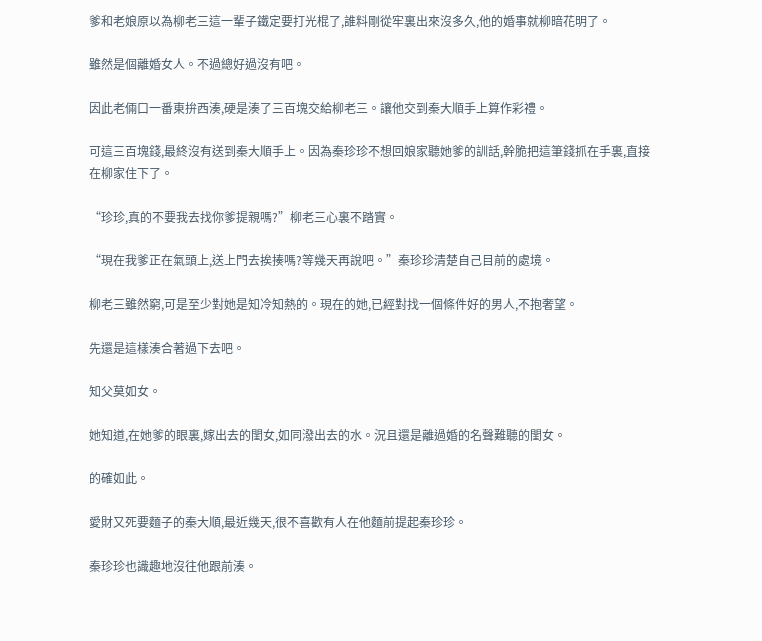爹和老娘原以為柳老三這一輩子鐵定要打光棍了,誰料剛從牢裏出來沒多久,他的婚事就柳暗花明了。

雖然是個離婚女人。不過總好過沒有吧。

因此老倆口一番東拚西湊,硬是湊了三百塊交給柳老三。讓他交到秦大順手上算作彩禮。

可這三百塊錢,最終沒有送到秦大順手上。因為秦珍珍不想回娘家聽她爹的訓話,幹脆把這筆錢抓在手裏,直接在柳家住下了。

“珍珍,真的不要我去找你爹提親嗎?”柳老三心裏不踏實。

“現在我爹正在氣頭上,送上門去挨揍嗎?等幾天再說吧。”秦珍珍清楚自己目前的處境。

柳老三雖然窮,可是至少對她是知冷知熱的。現在的她,已經對找一個條件好的男人,不抱奢望。

先還是這樣湊合著過下去吧。

知父莫如女。

她知道,在她爹的眼裏,嫁出去的閨女,如同潑出去的水。況且還是離過婚的名聲難聽的閨女。

的確如此。

愛財又死要麵子的秦大順,最近幾天,很不喜歡有人在他麵前提起秦珍珍。

秦珍珍也識趣地沒往他跟前湊。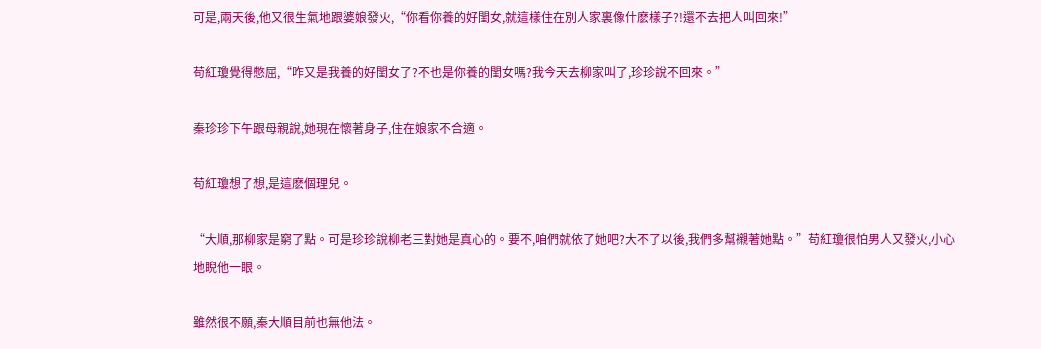可是,兩天後,他又很生氣地跟婆娘發火,“你看你養的好閨女,就這樣住在別人家裏像什麽樣子?!還不去把人叫回來!”

苟紅瓊覺得憋屈,“咋又是我養的好閨女了?不也是你養的閨女嗎?我今天去柳家叫了,珍珍說不回來。”

秦珍珍下午跟母親說,她現在懷著身子,住在娘家不合適。

苟紅瓊想了想,是這麽個理兒。

“大順,那柳家是窮了點。可是珍珍說柳老三對她是真心的。要不,咱們就依了她吧?大不了以後,我們多幫襯著她點。”苟紅瓊很怕男人又發火,小心地睨他一眼。

雖然很不願,秦大順目前也無他法。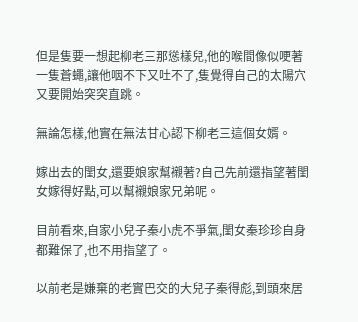但是隻要一想起柳老三那慫樣兒,他的喉間像似哽著一隻蒼蠅,讓他咽不下又吐不了,隻覺得自己的太陽穴又要開始突突直跳。

無論怎樣,他實在無法甘心認下柳老三這個女婿。

嫁出去的閨女,還要娘家幫襯著?自己先前還指望著閨女嫁得好點,可以幫襯娘家兄弟呢。

目前看來,自家小兒子秦小虎不爭氣,閨女秦珍珍自身都難保了,也不用指望了。

以前老是嫌棄的老實巴交的大兒子秦得彪,到頭來居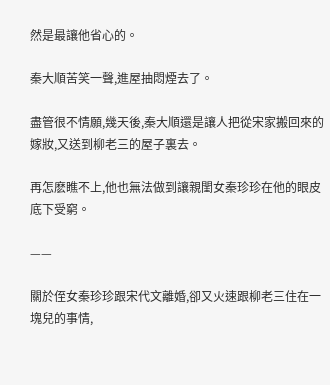然是最讓他省心的。

秦大順苦笑一聲,進屋抽悶煙去了。

盡管很不情願,幾天後,秦大順還是讓人把從宋家搬回來的嫁妝,又送到柳老三的屋子裏去。

再怎麽瞧不上,他也無法做到讓親閨女秦珍珍在他的眼皮底下受窮。

——

關於侄女秦珍珍跟宋代文離婚,卻又火速跟柳老三住在一塊兒的事情,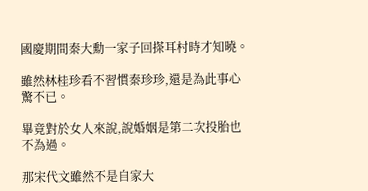國慶期間秦大勳一家子回搽耳村時才知曉。

雖然林桂珍看不習慣秦珍珍,還是為此事心驚不已。

畢竟對於女人來說,說婚姻是第二次投胎也不為過。

那宋代文雖然不是自家大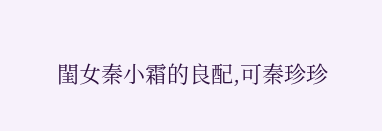閨女秦小霜的良配,可秦珍珍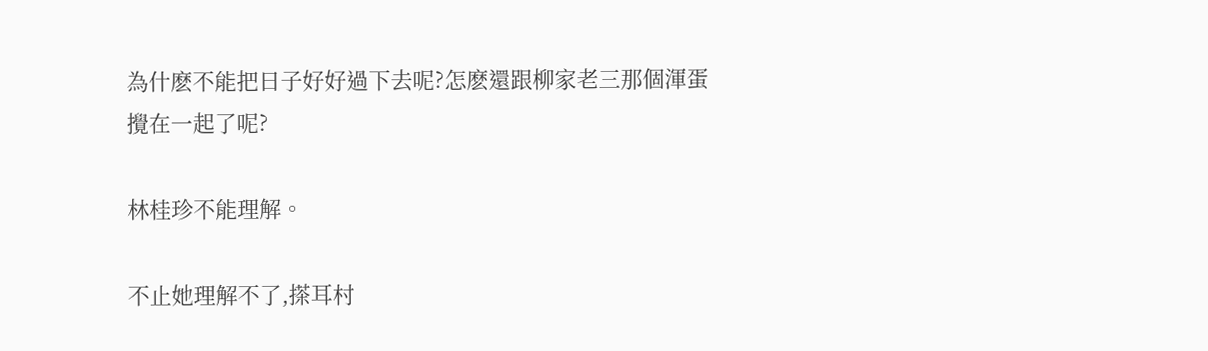為什麽不能把日子好好過下去呢?怎麽還跟柳家老三那個渾蛋攪在一起了呢?

林桂珍不能理解。

不止她理解不了,搽耳村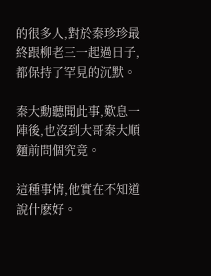的很多人,對於秦珍珍最終跟柳老三一起過日子,都保持了罕見的沉默。

秦大勳聽聞此事,歎息一陣後,也沒到大哥秦大順麵前問個究竟。

這種事情,他實在不知道說什麽好。